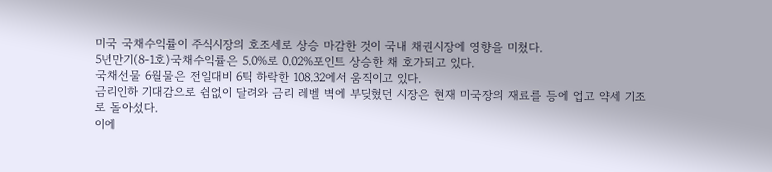미국 국채수익률이 주식시장의 호조세로 상승 마감한 것이 국내 채권시장에 영향을 미쳤다.
5년만기(8-1호)국채수익률은 5.0%로 0.02%포인트 상승한 채 호가되고 있다.
국채선물 6월물은 전일대비 6틱 하락한 108.32에서 움직이고 있다.
금리인하 기대감으로 쉼없이 달려와 금리 레벨 벽에 부딪혔던 시장은 현재 미국장의 재료를 등에 업고 약세 기조로 돌아섰다.
이에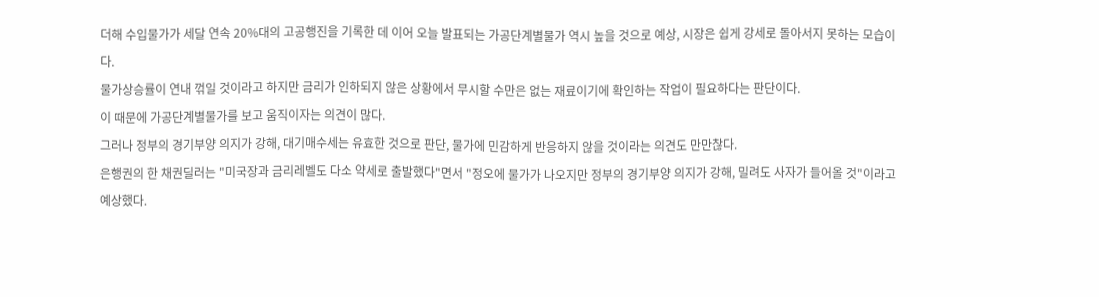더해 수입물가가 세달 연속 20%대의 고공행진을 기록한 데 이어 오늘 발표되는 가공단계별물가 역시 높을 것으로 예상, 시장은 쉽게 강세로 돌아서지 못하는 모습이다.
물가상승률이 연내 꺾일 것이라고 하지만 금리가 인하되지 않은 상황에서 무시할 수만은 없는 재료이기에 확인하는 작업이 필요하다는 판단이다.
이 때문에 가공단계별물가를 보고 움직이자는 의견이 많다.
그러나 정부의 경기부양 의지가 강해, 대기매수세는 유효한 것으로 판단, 물가에 민감하게 반응하지 않을 것이라는 의견도 만만찮다.
은행권의 한 채권딜러는 "미국장과 금리레벨도 다소 약세로 출발했다"면서 "정오에 물가가 나오지만 정부의 경기부양 의지가 강해, 밀려도 사자가 들어올 것"이라고 예상했다.